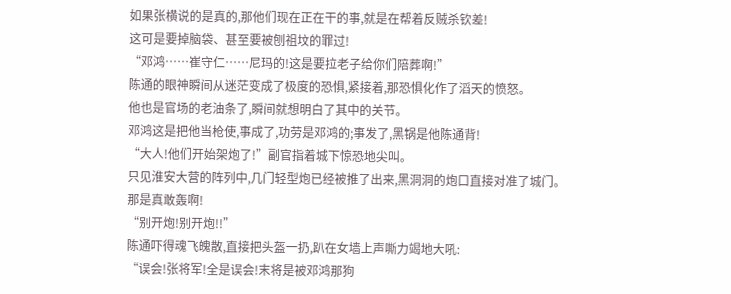如果张横说的是真的,那他们现在正在干的事,就是在帮着反贼杀钦差!
这可是要掉脑袋、甚至要被刨祖坟的罪过!
“邓鸿……崔守仁……尼玛的!这是要拉老子给你们陪葬啊!”
陈通的眼神瞬间从迷茫变成了极度的恐惧,紧接着,那恐惧化作了滔天的愤怒。
他也是官场的老油条了,瞬间就想明白了其中的关节。
邓鸿这是把他当枪使,事成了,功劳是邓鸿的;事发了,黑锅是他陈通背!
“大人!他们开始架炮了!”副官指着城下惊恐地尖叫。
只见淮安大营的阵列中,几门轻型炮已经被推了出来,黑洞洞的炮口直接对准了城门。
那是真敢轰啊!
“别开炮!别开炮!!”
陈通吓得魂飞魄散,直接把头盔一扔,趴在女墙上声嘶力竭地大吼:
“误会!张将军!全是误会!末将是被邓鸿那狗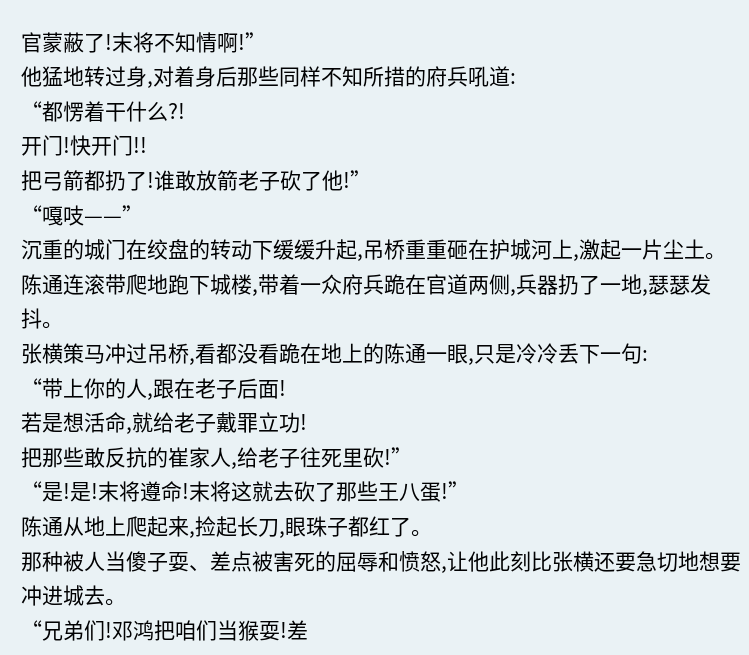官蒙蔽了!末将不知情啊!”
他猛地转过身,对着身后那些同样不知所措的府兵吼道:
“都愣着干什么?!
开门!快开门!!
把弓箭都扔了!谁敢放箭老子砍了他!”
“嘎吱——”
沉重的城门在绞盘的转动下缓缓升起,吊桥重重砸在护城河上,激起一片尘土。
陈通连滚带爬地跑下城楼,带着一众府兵跪在官道两侧,兵器扔了一地,瑟瑟发抖。
张横策马冲过吊桥,看都没看跪在地上的陈通一眼,只是冷冷丢下一句:
“带上你的人,跟在老子后面!
若是想活命,就给老子戴罪立功!
把那些敢反抗的崔家人,给老子往死里砍!”
“是!是!末将遵命!末将这就去砍了那些王八蛋!”
陈通从地上爬起来,捡起长刀,眼珠子都红了。
那种被人当傻子耍、差点被害死的屈辱和愤怒,让他此刻比张横还要急切地想要冲进城去。
“兄弟们!邓鸿把咱们当猴耍!差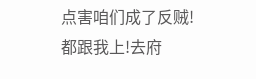点害咱们成了反贼!
都跟我上!去府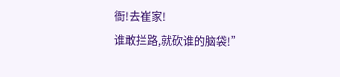衙!去崔家!
谁敢拦路,就砍谁的脑袋!”